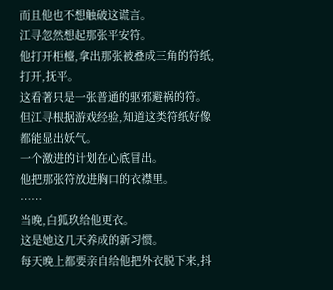而且他也不想触破这谎言。
江寻忽然想起那张平安符。
他打开柜檯,拿出那张被叠成三角的符纸,打开,抚平。
这看著只是一张普通的驱邪避祸的符。
但江寻根据游戏经验,知道这类符纸好像都能显出妖气。
一个激进的计划在心底冒出。
他把那张符放进胸口的衣襟里。
……
当晚,白狐玖给他更衣。
这是她这几天养成的新习惯。
每天晚上都要亲自给他把外衣脱下来,抖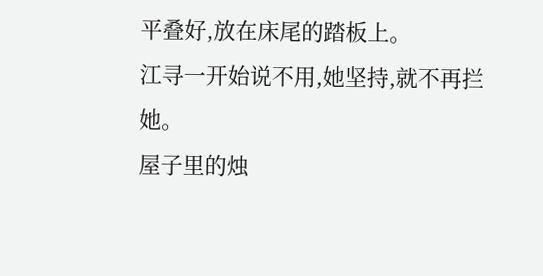平叠好,放在床尾的踏板上。
江寻一开始说不用,她坚持,就不再拦她。
屋子里的烛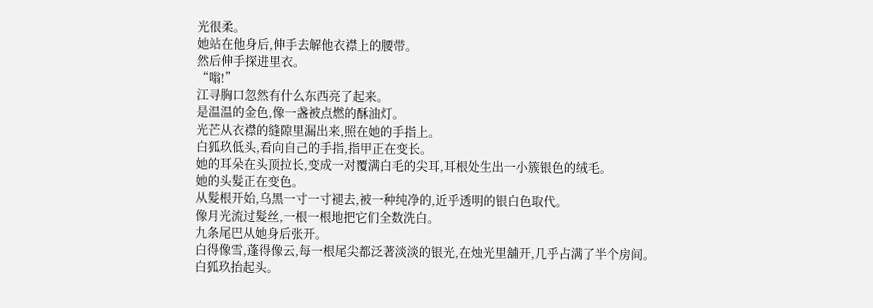光很柔。
她站在他身后,伸手去解他衣襟上的腰带。
然后伸手探进里衣。
“嗡!”
江寻胸口忽然有什么东西亮了起来。
是温温的金色,像一盏被点燃的酥油灯。
光芒从衣襟的缝隙里漏出来,照在她的手指上。
白狐玖低头,看向自己的手指,指甲正在变长。
她的耳朵在头顶拉长,变成一对覆满白毛的尖耳,耳根处生出一小簇银色的绒毛。
她的头髮正在变色。
从髮根开始,乌黑一寸一寸褪去,被一种纯净的,近乎透明的银白色取代。
像月光流过髮丝,一根一根地把它们全数洗白。
九条尾巴从她身后张开。
白得像雪,蓬得像云,每一根尾尖都泛著淡淡的银光,在烛光里舖开,几乎占满了半个房间。
白狐玖抬起头。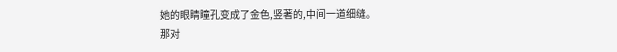她的眼睛瞳孔变成了金色,竖著的,中间一道细缝。
那对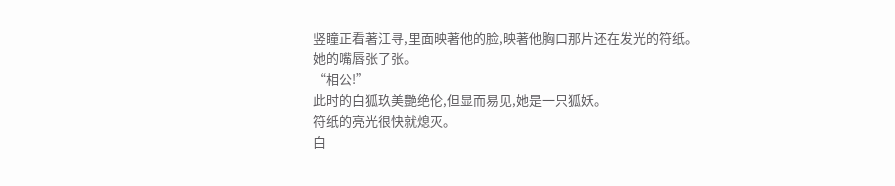竖瞳正看著江寻,里面映著他的脸,映著他胸口那片还在发光的符纸。
她的嘴唇张了张。
“相公!”
此时的白狐玖美艷绝伦,但显而易见,她是一只狐妖。
符纸的亮光很快就熄灭。
白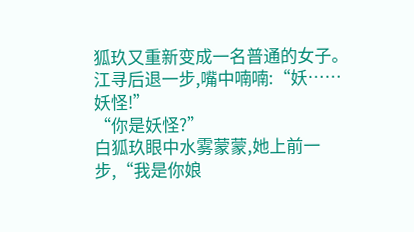狐玖又重新变成一名普通的女子。
江寻后退一步,嘴中喃喃:“妖……妖怪!”
“你是妖怪?”
白狐玖眼中水雾蒙蒙,她上前一步,“我是你娘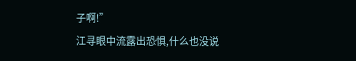子啊!”
江寻眼中流露出恐惧,什么也没说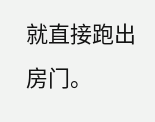就直接跑出房门。